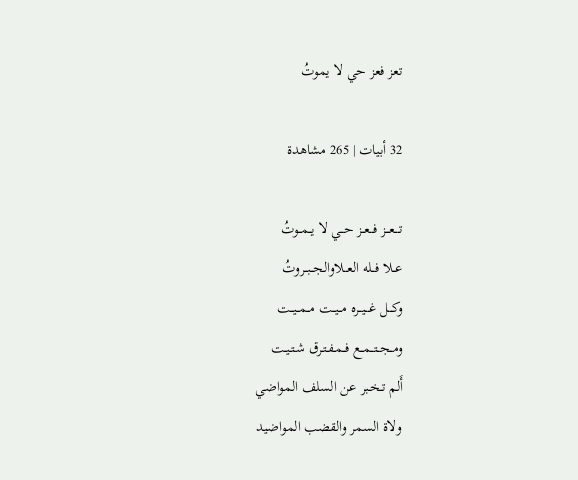تعز فعز حي لا يموتُ

32 أبيات | 265 مشاهدة

تـــعـــز فــعــز حــي لا يــمــوتُ
عــلا فــله العــلاوالجــبــروتُ
وكـــل غـــيــره مــيــت مــمــيــت
ومــجــتــمــع فــمـفـتـرق شـتـيـت
أَلم تـخـبر عن السلف المواضي
ولاة السمر والقضب المواضيد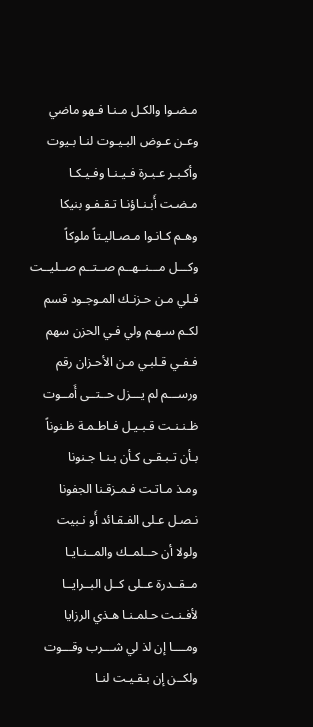مـضـوا والكـل مـنـا فـهو ماضي
وعـن عـوض البـيـوت لنـا بـيوت
وأكـبـر عـبـرة فـيـنـا وفـيـكـا
مـضـت أَبـنـاؤنـا تـقـفـو بنيكا
وهـم كـانـوا مـصـاليـتاً ملوكاً
وكـــل مـــنــهــم صــتــم صــليــت
فـلي مـن حـزنـك المـوجـود قسم
لكـم سـهـم ولي فـي الحزن سهم
فـفـي قـلبـي مـن الأحـزان رقم
ورســـم لم يـــزل حــتــى أَمــوت
ظـنـنـت قـبـيـل فـاطـمـة ظـنوناً
بـأن تـبـقـى كـأن بـنـا جـنونا
ومـذ مـاتـت فـمـزقـنا الجفونا
نـصـل عـلى الفـقـائد أَو نـبيت
ولولا أن حــلمــك والمــنـايـا
مــقــدرة عــلى كــل البــرايــا
لأفـنـت حـلمـنـا هـذي الرزايا
ومــــا إن لذ لي شـــرب وقـــوت
ولكــن إن بـقـيـت لنـا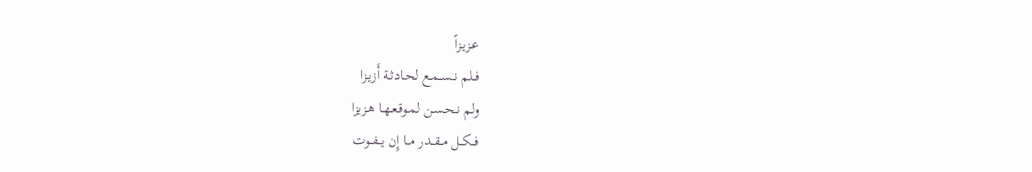عـزيـزاً
فــلم نــســمـع لحـادثـة أَزيـزا
ولم نـحـسـن لمـوقـعـهـا هـزيزا
فــكــل مــقــدر مــا إِن يــفــوت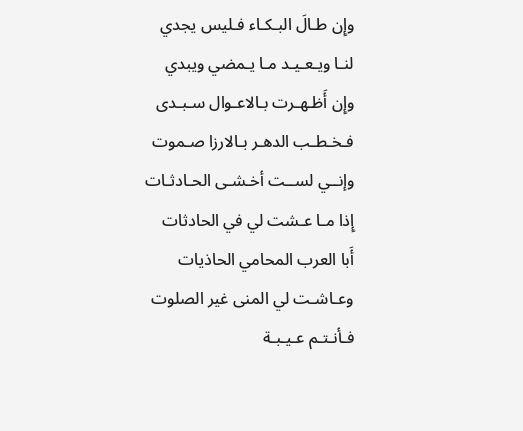وإِن طـالَ البـكـاء فـليس يجدي
لنـا ويـعـيـد مـا يـمضي ويبدي
وإِن أَظـهـرت بـالاعـوال سـبـدى
فـخـطـب الدهـر بـالارزا صـموت
وإنــي لســت أخـشـى الحـادثـات
إِذا مـا عـشت لي في الحادثات
أَبا العرب المحامي الحاذيات
وعـاشـت لي المنى غير الصلوت
فـأنـتـم عـيـبـة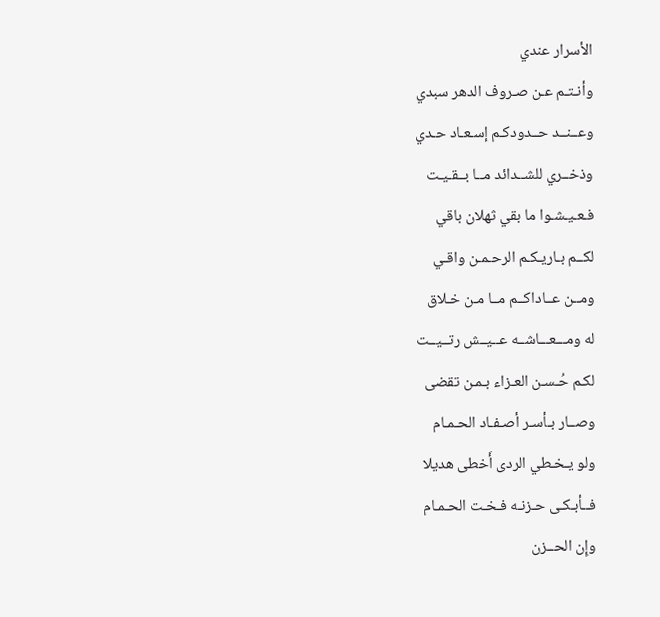الأسرار عندي
وأنـتـم عـن صـروف الدهر سبدي
وعــنــد حــدودكـم إسـعـاد حـدي
وذخــري للشــدائد مــا بــقـيـت
فـعـيـشـوا ما بقي ثهلان باقي
لكــم بـاريـكـم الرحـمـن واقـي
ومــن عــاداكــم مــا مـن خـلاق
له ومـــعـــاشــه عــيــش رتــيــت
لكـم حُـسـن العـزاء بـمـن تقضى
وصــار بـأسـر أصـفـاد الحـمـام
ولو يـخـطي الردى أَخطى هديلا
فــأبـكـى حـزنـه فـخـت الحـمـام
وإِن الحــزن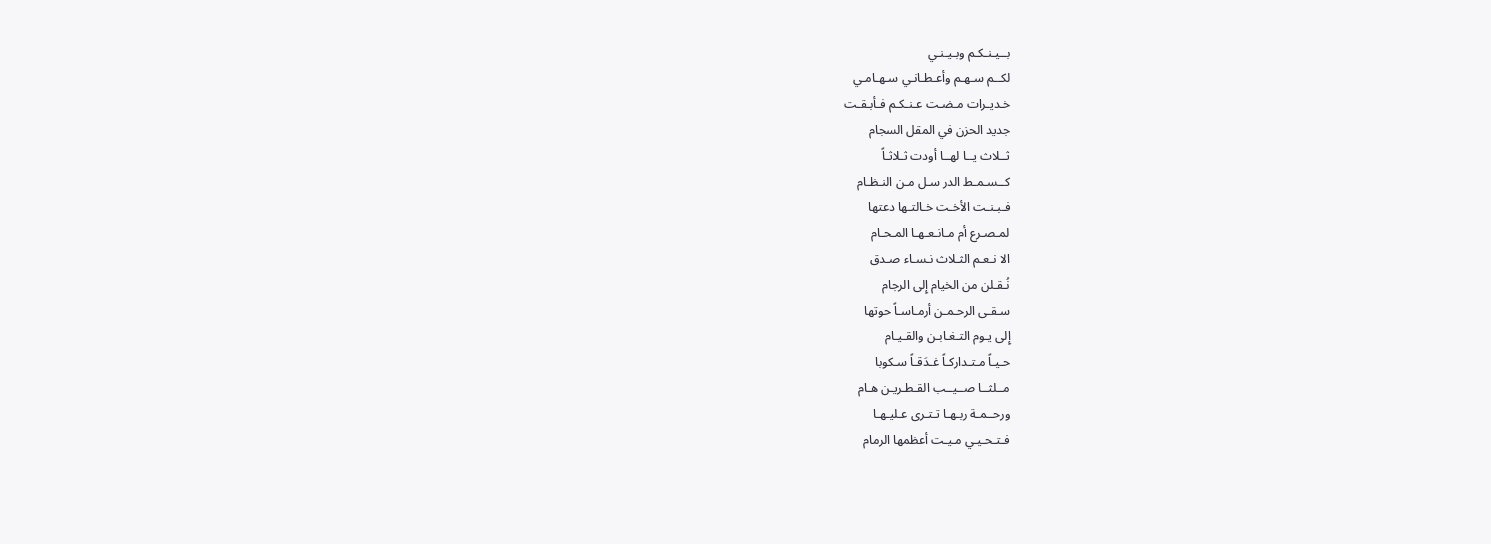بــيـنـكـم وبـيـنـي
لكــم سـهـم وأعـطـانـي سـهـامـي
خـديـرات مـضـت عـنـكـم فـأبـقـت
جديد الحزن في المقل السجام
ثــلاث يــا لهــا أودت ثـلاثـاً
كــسـمـط الدر سـل مـن النـظـام
فـبـنـت الأخـت خـالتـها دعتها
لمـصـرع أم مـانـعـهـا المـحـام
الا نـعـم الثـلاث نـسـاء صـدق
نُـقـلن من الخيام إِلى الرجام
سـقـى الرحـمـن أرمـاسـاً حوتها
إِلى يـوم التـغـابـن والقـيـام
حـيـاً مـتـداركـاً غـدَقـاً سـكوبا
مــلثــا صــيــب القـطـريـن هـام
ورحــمـة ربـهـا تـتـرى عـليـهـا
فـتـحـيـي مـيـت أعظمها الرمام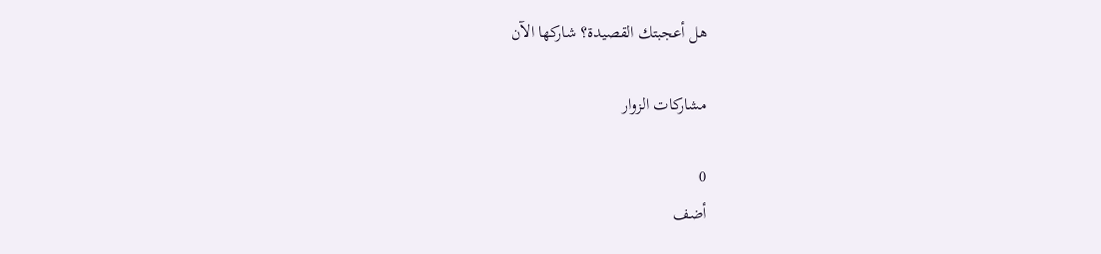هل أعجبتك القصيدة؟ شاركها الآن

مشاركات الزوار

0
أضف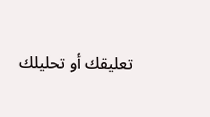تعليقك أو تحليلك